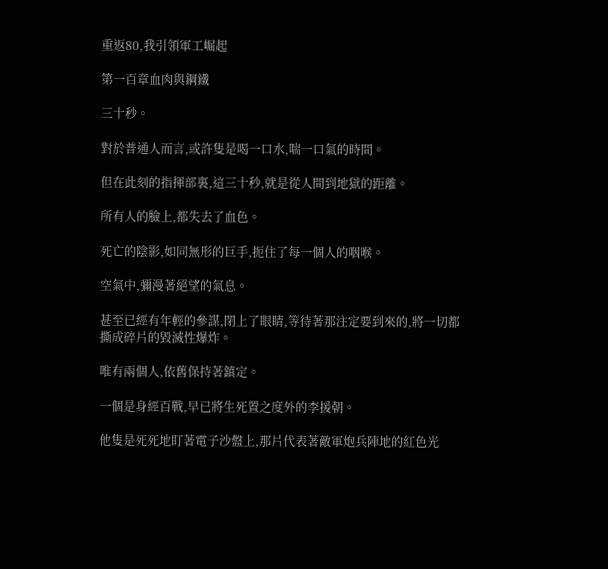重返80,我引領軍工崛起

第一百章血肉與鋼鐵

三十秒。

對於普通人而言,或許隻是喝一口水,喘一口氣的時間。

但在此刻的指揮部裏,這三十秒,就是從人間到地獄的距離。

所有人的臉上,都失去了血色。

死亡的陰影,如同無形的巨手,扼住了每一個人的咽喉。

空氣中,彌漫著絕望的氣息。

甚至已經有年輕的參謀,閉上了眼睛,等待著那注定要到來的,將一切都撕成碎片的毀滅性爆炸。

唯有兩個人,依舊保持著鎮定。

一個是身經百戰,早已將生死置之度外的李援朝。

他隻是死死地盯著電子沙盤上,那片代表著敵軍炮兵陣地的紅色光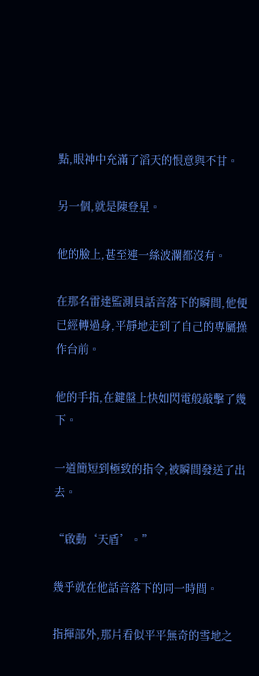點,眼神中充滿了滔天的恨意與不甘。

另一個,就是陳登星。

他的臉上,甚至連一絲波瀾都沒有。

在那名雷達監測員話音落下的瞬間,他便已經轉過身,平靜地走到了自己的專屬操作台前。

他的手指,在鍵盤上快如閃電般敲擊了幾下。

一道簡短到極致的指令,被瞬間發送了出去。

“啟動‘天盾’。”

幾乎就在他話音落下的同一時間。

指揮部外,那片看似平平無奇的雪地之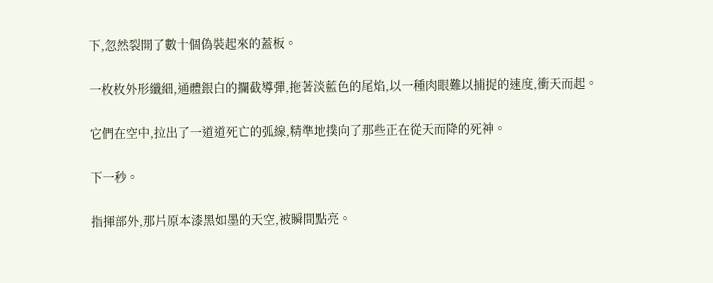下,忽然裂開了數十個偽裝起來的蓋板。

一枚枚外形纖細,通體銀白的攔截導彈,拖著淡藍色的尾焰,以一種肉眼難以捕捉的速度,衝天而起。

它們在空中,拉出了一道道死亡的弧線,精準地撲向了那些正在從天而降的死神。

下一秒。

指揮部外,那片原本漆黑如墨的天空,被瞬間點亮。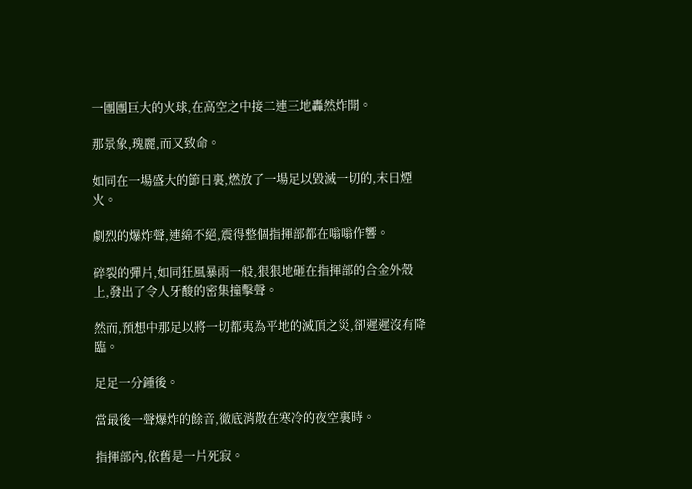一團團巨大的火球,在高空之中接二連三地轟然炸開。

那景象,瑰麗,而又致命。

如同在一場盛大的節日裏,燃放了一場足以毀滅一切的,末日煙火。

劇烈的爆炸聲,連綿不絕,震得整個指揮部都在嗡嗡作響。

碎裂的彈片,如同狂風暴雨一般,狠狠地砸在指揮部的合金外殼上,發出了令人牙酸的密集撞擊聲。

然而,預想中那足以將一切都夷為平地的滅頂之災,卻遲遲沒有降臨。

足足一分鍾後。

當最後一聲爆炸的餘音,徹底消散在寒冷的夜空裏時。

指揮部內,依舊是一片死寂。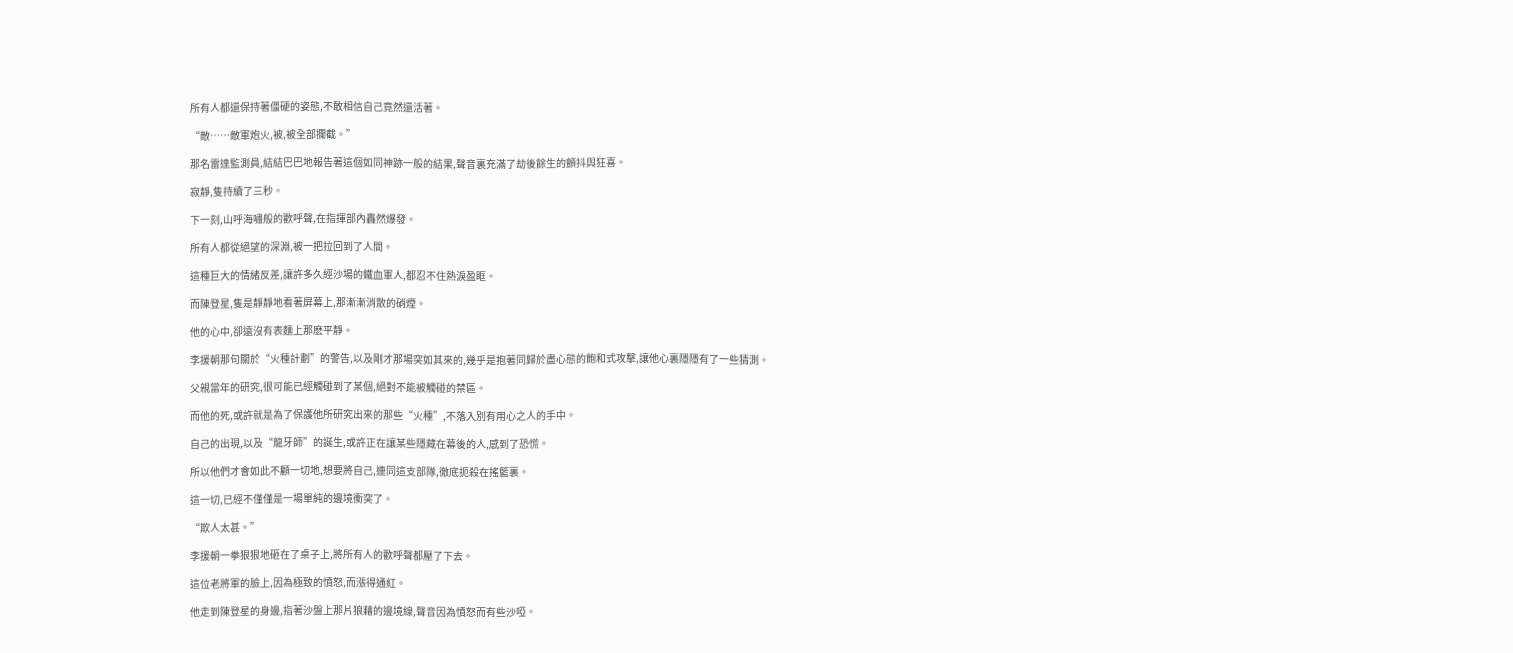所有人都還保持著僵硬的姿態,不敢相信自己竟然還活著。

“敵……敵軍炮火,被,被全部攔截。”

那名雷達監測員,結結巴巴地報告著這個如同神跡一般的結果,聲音裏充滿了劫後餘生的顫抖與狂喜。

寂靜,隻持續了三秒。

下一刻,山呼海嘯般的歡呼聲,在指揮部內轟然爆發。

所有人都從絕望的深淵,被一把拉回到了人間。

這種巨大的情緒反差,讓許多久經沙場的鐵血軍人,都忍不住熱淚盈眶。

而陳登星,隻是靜靜地看著屏幕上,那漸漸消散的硝煙。

他的心中,卻遠沒有表麵上那麽平靜。

李援朝那句關於“火種計劃”的警告,以及剛才那場突如其來的,幾乎是抱著同歸於盡心態的飽和式攻擊,讓他心裏隱隱有了一些猜測。

父親當年的研究,很可能已經觸碰到了某個,絕對不能被觸碰的禁區。

而他的死,或許就是為了保護他所研究出來的那些“火種”,不落入別有用心之人的手中。

自己的出現,以及“龍牙師”的誕生,或許正在讓某些隱藏在幕後的人,感到了恐慌。

所以他們才會如此不顧一切地,想要將自己,連同這支部隊,徹底扼殺在搖籃裏。

這一切,已經不僅僅是一場單純的邊境衝突了。

“欺人太甚。”

李援朝一拳狠狠地砸在了桌子上,將所有人的歡呼聲都壓了下去。

這位老將軍的臉上,因為極致的憤怒,而漲得通紅。

他走到陳登星的身邊,指著沙盤上那片狼藉的邊境線,聲音因為憤怒而有些沙啞。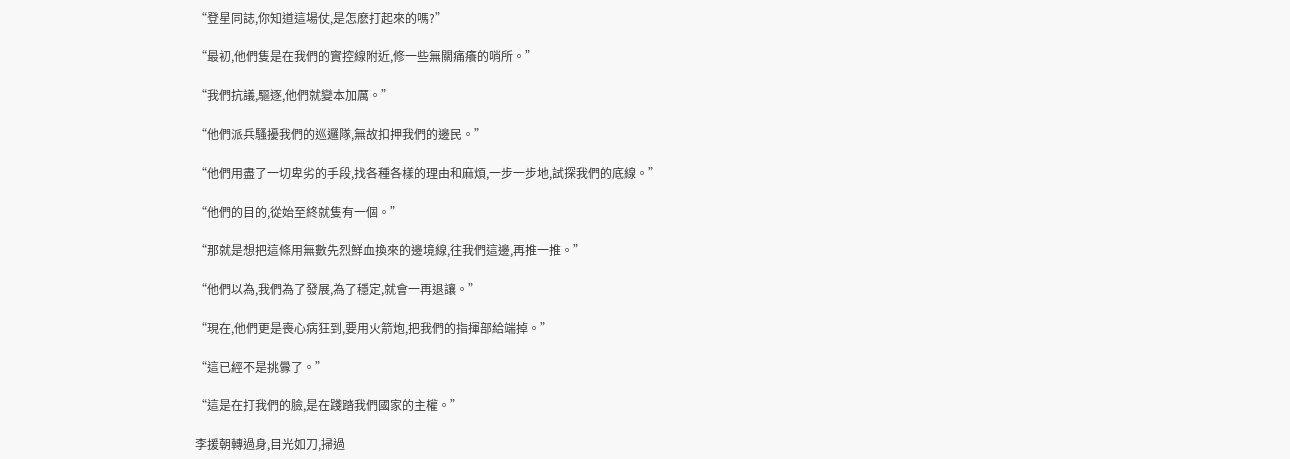“登星同誌,你知道這場仗,是怎麽打起來的嗎?”

“最初,他們隻是在我們的實控線附近,修一些無關痛癢的哨所。”

“我們抗議,驅逐,他們就變本加厲。”

“他們派兵騷擾我們的巡邏隊,無故扣押我們的邊民。”

“他們用盡了一切卑劣的手段,找各種各樣的理由和麻煩,一步一步地,試探我們的底線。”

“他們的目的,從始至終就隻有一個。”

“那就是想把這條用無數先烈鮮血換來的邊境線,往我們這邊,再推一推。”

“他們以為,我們為了發展,為了穩定,就會一再退讓。”

“現在,他們更是喪心病狂到,要用火箭炮,把我們的指揮部給端掉。”

“這已經不是挑釁了。”

“這是在打我們的臉,是在踐踏我們國家的主權。”

李援朝轉過身,目光如刀,掃過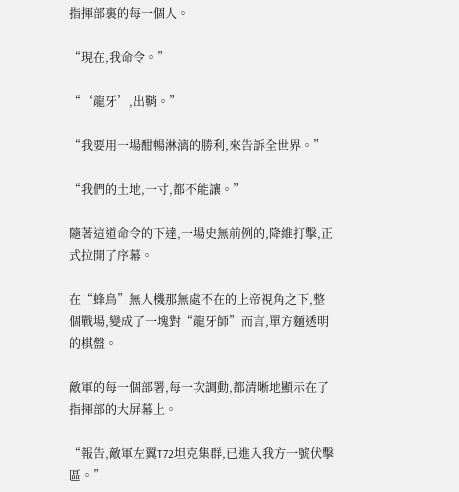指揮部裏的每一個人。

“現在,我命令。”

“‘龍牙’,出鞘。”

“我要用一場酣暢淋漓的勝利,來告訴全世界。”

“我們的土地,一寸,都不能讓。”

隨著這道命令的下達,一場史無前例的,降維打擊,正式拉開了序幕。

在“蜂鳥”無人機那無處不在的上帝視角之下,整個戰場,變成了一塊對“龍牙師”而言,單方麵透明的棋盤。

敵軍的每一個部署,每一次調動,都清晰地顯示在了指揮部的大屏幕上。

“報告,敵軍左翼T72坦克集群,已進入我方一號伏擊區。”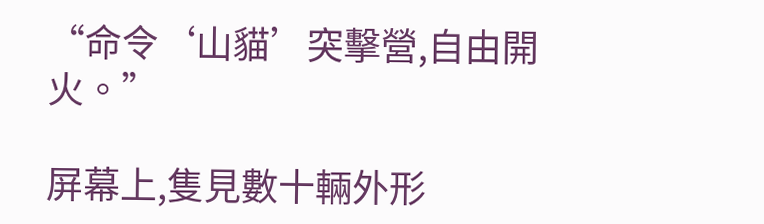“命令‘山貓’突擊營,自由開火。”

屏幕上,隻見數十輛外形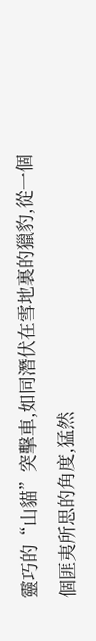靈巧的“山貓”突擊車,如同潛伏在雪地裏的獵豹,從一個個匪夷所思的角度,猛然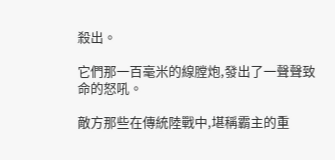殺出。

它們那一百毫米的線膛炮,發出了一聲聲致命的怒吼。

敵方那些在傳統陸戰中,堪稱霸主的重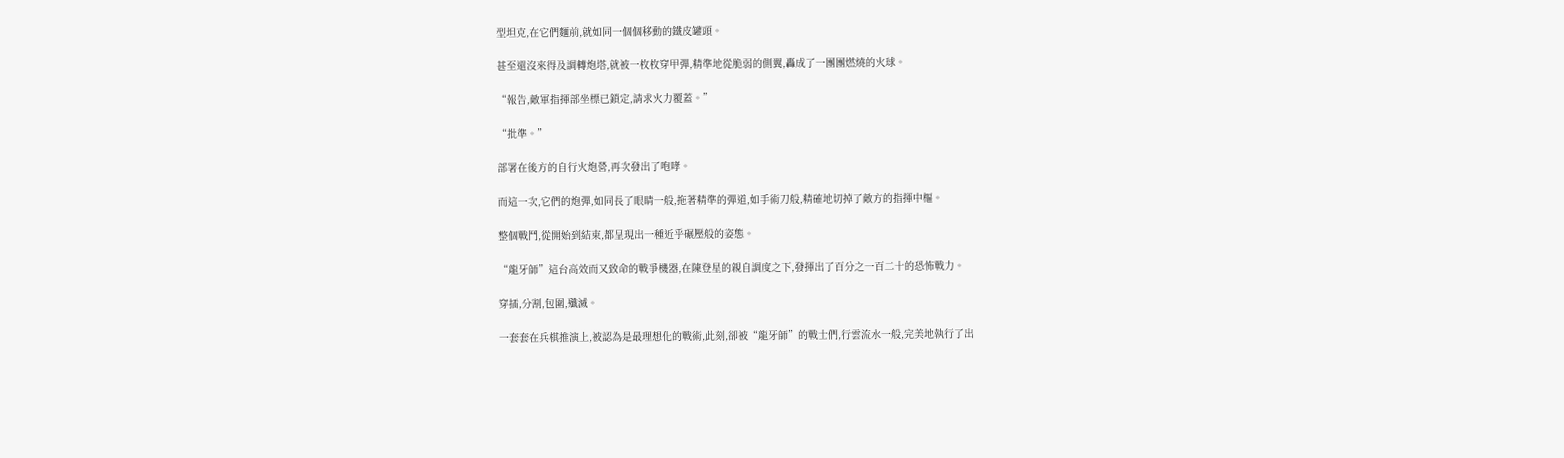型坦克,在它們麵前,就如同一個個移動的鐵皮罐頭。

甚至還沒來得及調轉炮塔,就被一枚枚穿甲彈,精準地從脆弱的側翼,轟成了一團團燃燒的火球。

“報告,敵軍指揮部坐標已鎖定,請求火力覆蓋。”

“批準。”

部署在後方的自行火炮營,再次發出了咆哮。

而這一次,它們的炮彈,如同長了眼睛一般,拖著精準的彈道,如手術刀般,精確地切掉了敵方的指揮中樞。

整個戰鬥,從開始到結束,都呈現出一種近乎碾壓般的姿態。

“龍牙師”這台高效而又致命的戰爭機器,在陳登星的親自調度之下,發揮出了百分之一百二十的恐怖戰力。

穿插,分割,包圍,殲滅。

一套套在兵棋推演上,被認為是最理想化的戰術,此刻,卻被“龍牙師”的戰士們,行雲流水一般,完美地執行了出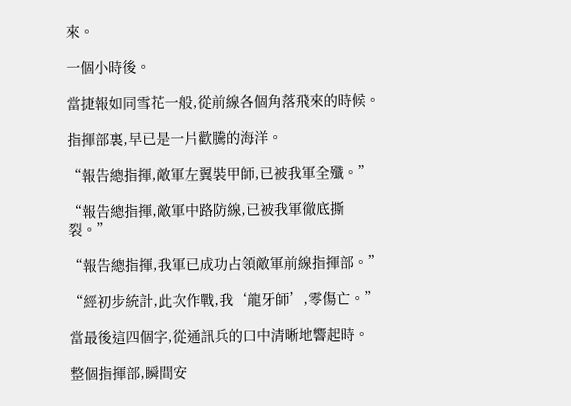來。

一個小時後。

當捷報如同雪花一般,從前線各個角落飛來的時候。

指揮部裏,早已是一片歡騰的海洋。

“報告總指揮,敵軍左翼裝甲師,已被我軍全殲。”

“報告總指揮,敵軍中路防線,已被我軍徹底撕裂。”

“報告總指揮,我軍已成功占領敵軍前線指揮部。”

“經初步統計,此次作戰,我‘龍牙師’,零傷亡。”

當最後這四個字,從通訊兵的口中清晰地響起時。

整個指揮部,瞬間安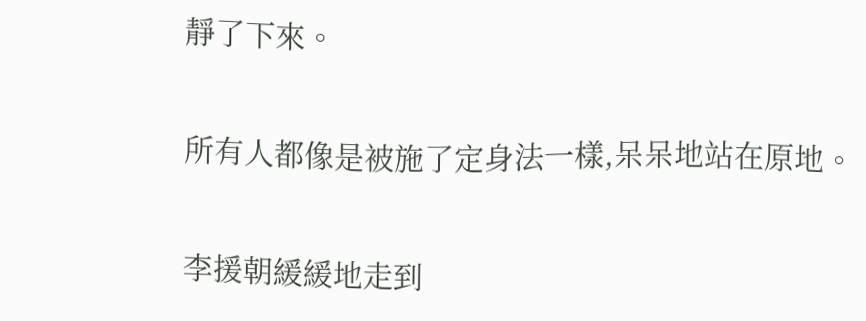靜了下來。

所有人都像是被施了定身法一樣,呆呆地站在原地。

李援朝緩緩地走到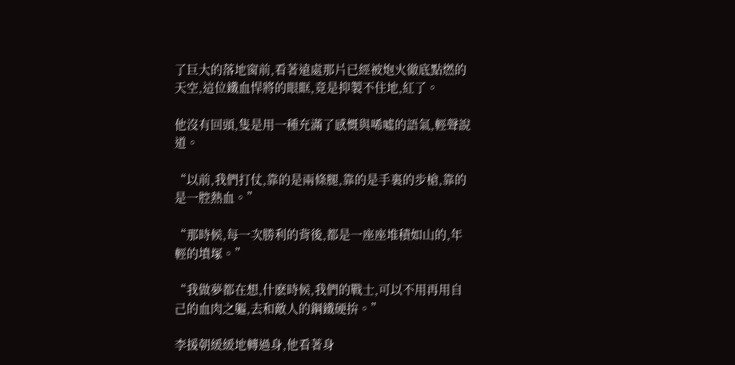了巨大的落地窗前,看著遠處那片已經被炮火徹底點燃的天空,這位鐵血悍將的眼眶,竟是抑製不住地,紅了。

他沒有回頭,隻是用一種充滿了感慨與唏噓的語氣,輕聲說道。

“以前,我們打仗,靠的是兩條腿,靠的是手裏的步槍,靠的是一腔熱血。”

“那時候,每一次勝利的背後,都是一座座堆積如山的,年輕的墳塚。”

“我做夢都在想,什麽時候,我們的戰士,可以不用再用自己的血肉之軀,去和敵人的鋼鐵硬拚。”

李援朝緩緩地轉過身,他看著身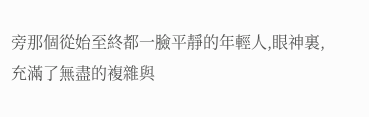旁那個從始至終都一臉平靜的年輕人,眼神裏,充滿了無盡的複雜與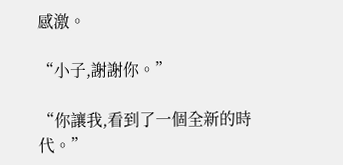感激。

“小子,謝謝你。”

“你讓我,看到了一個全新的時代。”